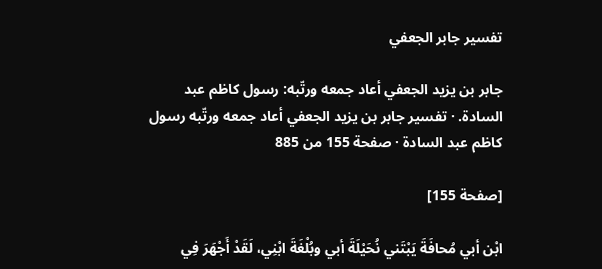تفسير جابر الجعفي

جابر بن يزيد الجعفي أعاد جمعه ورتّبه: رسول كاظم عبد السادة. · تفسير جابر بن يزيد الجعفي أعاد جمعه ورتّبه رسول كاظم عبد السادة · صفحة 155 من 885

[صفحة 155]

ابْن أبي مُحافَةَ يَبْتَني نُحَيْلَةَ أبي وبُلْغَةَ ابْنِي، لَقَدْ أَجْهَرَ فِي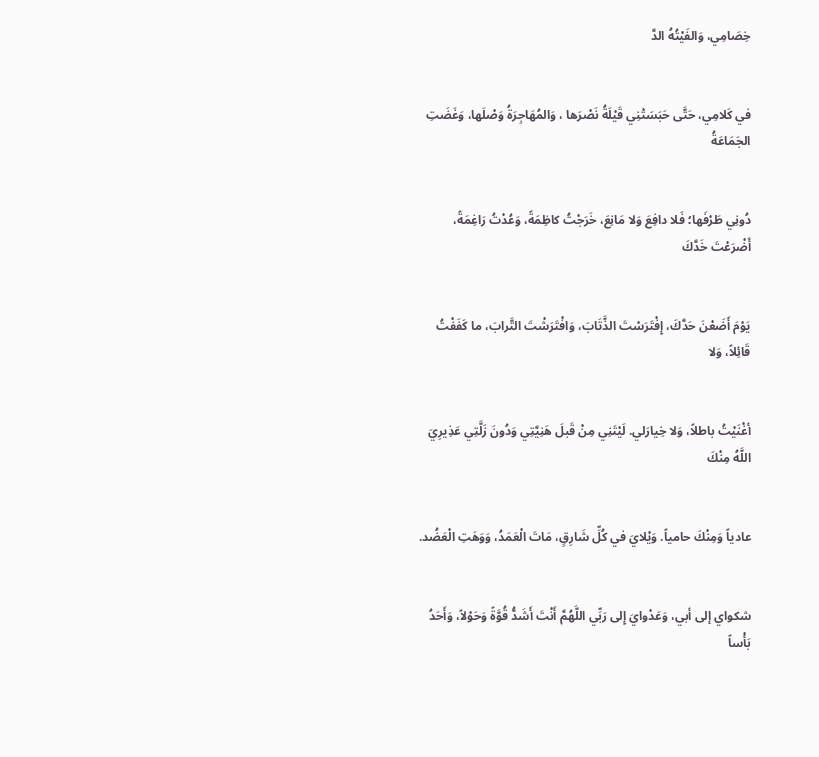خِصَامِي، وَالفَيْتُهُ الدَّ


في كَلامِي، حَتَّى حَبَسَتْنِي قَيْلَةُ نَصْرَها ، وَالمُهَاجِرَةُ وَصْلَها، وَغَضَتِ الجَمَاعَةُ


دُونِي طَرْفَها؛ فَلا دافِعَ وَلا مَانِعَ، خَرَجْتُ كاظِمَةً، وَعُدْتُ رَاغِمَةً، أَضْرَعْتَ خَدَّكَ


يَوْمَ أَضَعْنَ حَدَّكَ، إِفْتَرَسْتَ الذَّتَابَ، وَافْتَرَشْتَ التَّرابَ، ما كَفَفْتُ قَائِلاً، وَلا


أغْنَيْتُ باطلاً، وَلا خِيارَلي. لَيْتَنِي مِنْ قَبلَ هَنِيَّتِي وَدُونَ زَلَّتِي عَذِيرِيَ اللَّهُ مِنْكَ


عادياً وَمِنْكَ حامياً. وَيْلايَ في كُلِّ شَارِقٍ، مَاتَ الْعَمَدُ، وَوَهَتِ الْعَضُد.


شكواي إلى أبي، وَعَدْوايَ إِلى رَبِّي اللَّهُمَّ أَنْتَ أَشَدُّ قُوَّةً وَحَوْلاً، وَأَحَدُ بَأْساً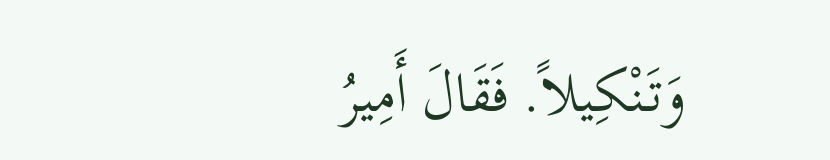وَتَنْكِيلاً. فَقَالَ أَمِيرُ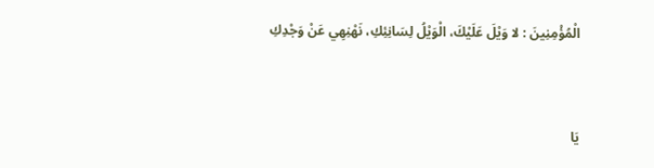الْمُؤْمِنِينَ : لا وَيْلَ عَلَيْكَ، الْوَيْلُ لِسَانِئِكِ، نَهْنِهِي عَنْ وَجْدِكِ


يَا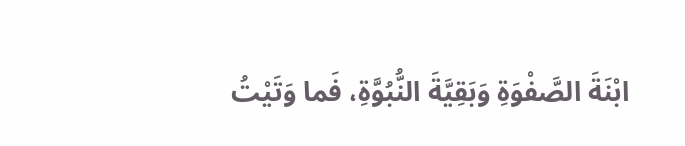ابْنَةَ الصَّفْوَةِ وَبَقِيَّةَ النُّبُوَّةِ، فَما وَتَيْتُ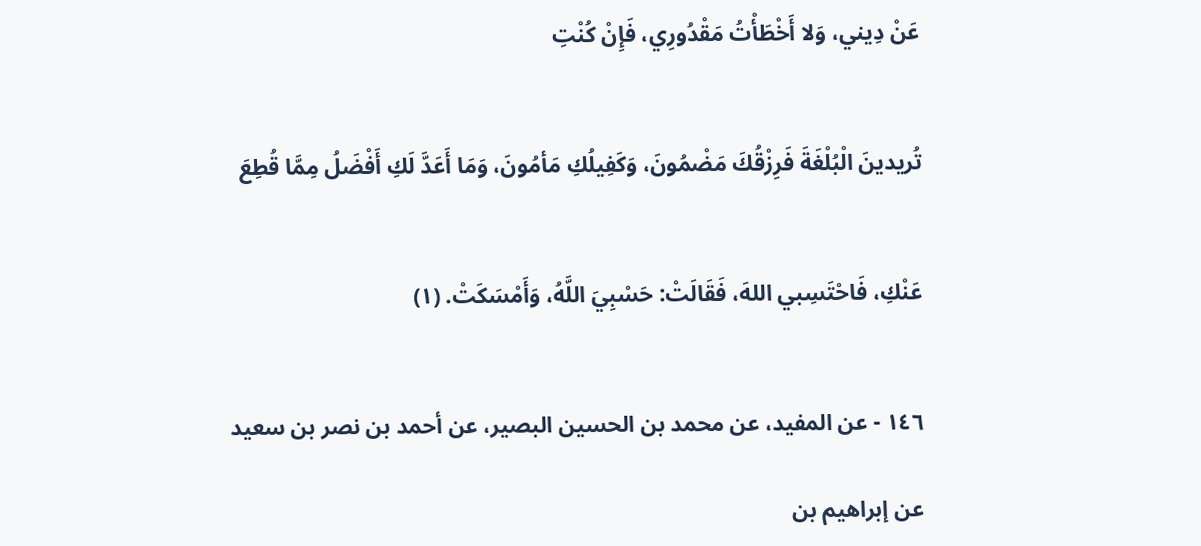عَنْ دِيني، وَلا أَخْطَأْتُ مَقْدُورِي، فَإِنْ كُنْتِ


تُريدينَ الْبُلْغَةَ فَرِزْقُكَ مَضْمُونَ، وَكَفِيلُكِ مَأمُونَ، وَمَا أَعَدَّ لَكِ أَفْضَلُ مِمَّا قُطِعَ


عَنْكِ، فَاحْتَسِبي اللهَ، فَقَالَتْ: حَسْبِيَ اللَّهُ، وَأَمْسَكَتْ. (۱)


١٤٦ - عن المفيد، عن محمد بن الحسين البصير، عن أحمد بن نصر بن سعيد

عن إبراهيم بن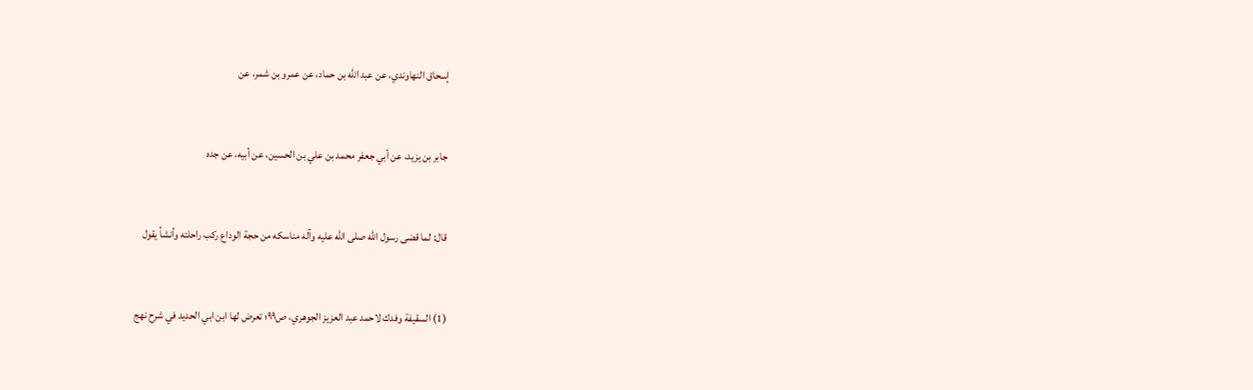إسحاق النهاوندي، عن عبد الله بن حماد، عن عمرو بن شمر، عن


جابر بن يزيد، عن أبي جعفر محمد بن علي بن الحسين، عن أبيه، عن جده


قال: لما قضى رسول الله صلى الله عليه وآله مناسكه من حجة الوداع ركب راحلته وأنشأ يقول


(1) السقيفة وفدك لاحمد عبد العزيز الجوهري، ص۹۹؛ تعرض لها ابن ابي الحديد في شرح نهج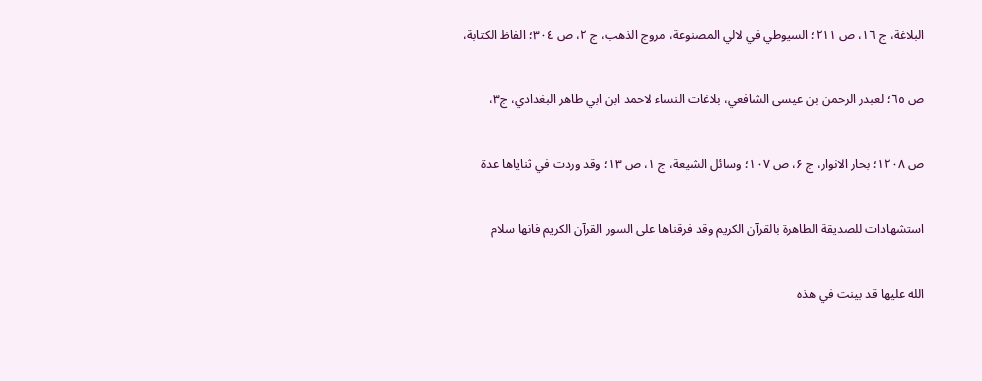البلاغة، ج ١٦، ص ۲۱۱؛ السيوطي في لالي المصنوعة، مروج الذهب، ج ۲، ص ٣٠٤؛ الفاظ الكتابة،


ص ٦٥؛ لعبدر الرحمن بن عيسى الشافعي، بلاغات النساء لاحمد ابن ابي طاهر البغدادي، ج۳،


ص ۱۲۰۸؛ بحار الانوار، ج ۶، ص ۱۰۷؛ وسائل الشيعة، ج ۱، ص ۱۳؛ وقد وردت في ثناياها عدة


استشهادات للصديقة الطاهرة بالقرآن الكريم وقد فرقناها على السور القرآن الكريم فانها سلام


الله عليها قد بينت في هذه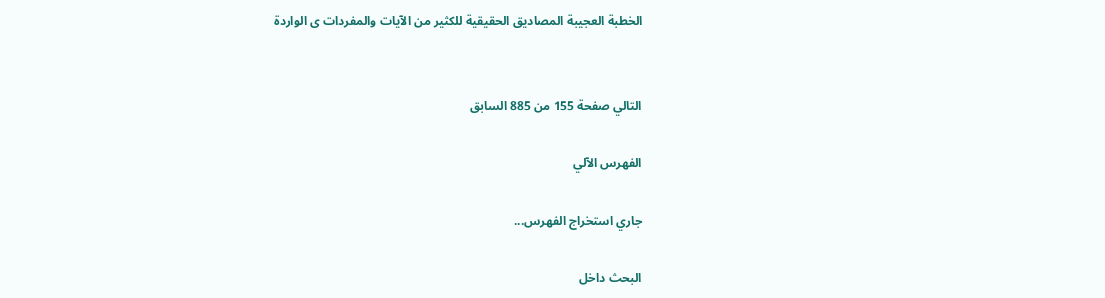الخطبة العجيبة المصاديق الحقيقية للكثير من الآيات والمفردات ى الواردة


التالي صفحة 155 من 885 السابق

الفهرس الآلي

جاري استخراج الفهرس...

البحث داخل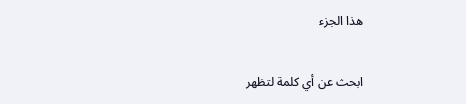هذا الجزء

ابحث عن أي كلمة لتظهر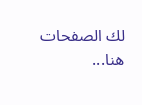لك الصفحات هنا...